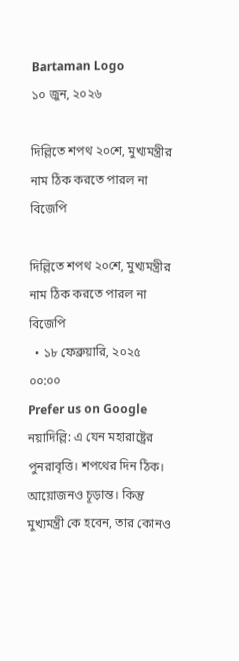Bartaman Logo
১০ জুন, ২০২৬

দিল্লিতে শপথ ২০শে, মুখ্যমন্ত্রীর নাম ঠিক করতে পারল না বিজেপি

দিল্লিতে শপথ ২০শে, মুখ্যমন্ত্রীর নাম ঠিক করতে পারল না বিজেপি
  • ১৮ ফেব্রুয়ারি, ২০২৫ ০০:০০
Prefer us on Google
নয়াদিল্লি: এ যেন মহারাষ্ট্রের পুনরাবৃত্তি। শপথের দিন ঠিক। আয়োজনও চূড়ান্ত। কিন্তু মুখ্যমন্ত্রী কে হবেন, তার কোনও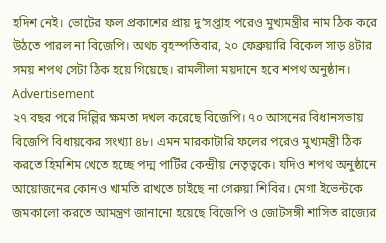হদিশ নেই। ভোটের ফল প্রকাশের প্রায় দু’সপ্তাহ পরেও মুখ্যমন্ত্রীর নাম ঠিক করে উঠতে পারল না বিজেপি। অথচ বৃহস্পতিবার, ২০ ফেব্রুয়ারি বিকেল সাড় ৪টার সময় শপথ সেটা ঠিক হয়ে গিয়েছে। রামলীলা ময়দানে হবে শপথ অনুষ্ঠান।
Advertisement
২৭ বছর পরে দিল্লির ক্ষমতা দখল করেছে বিজেপি। ৭০ আসনের বিধানসভায় বিজেপি বিধায়কের সংখ্যা ৪৮। এমন মারকাটারি ফলের পরেও মুখ্যমন্ত্রী ঠিক করতে হিমশিম খেতে হচ্ছে পদ্ম পার্টির কেন্দ্রীয় নেতৃত্বকে। যদিও শপথ অনুষ্ঠানে আয়োজনের কোনও খামতি রাখতে চাইছে না গেরুয়া শিবির। মেগা ইভেন্টকে জমকালো করতে আমন্ত্রণ জানানো হয়েছে বিজেপি ও জোটসঙ্গী শাসিত রাজ্যের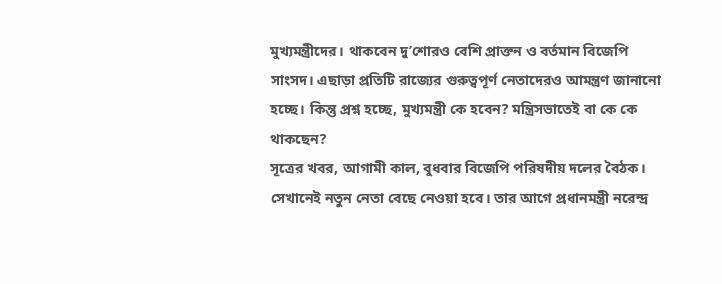মুখ্যমন্ত্রীদের। থাকবেন দু’শোরও বেশি প্রাক্তন ও বর্তমান বিজেপি সাংসদ। এছাড়া প্রতিটি রাজ্যের গুরুত্বপূর্ণ নেতাদেরও আমন্ত্রণ জানানো হচ্ছে। কিন্তু প্রশ্ন হচ্ছে, মুখ্যমন্ত্রী কে হবেন? মন্ত্রিসভাতেই বা কে কে থাকছেন?
সূত্রের খবর, আগামী কাল, বুধবার বিজেপি পরিষদীয় দলের বৈঠক। সেখানেই নতুন নেতা বেছে নেওয়া হবে। তার আগে প্রধানমন্ত্রী নরেন্দ্র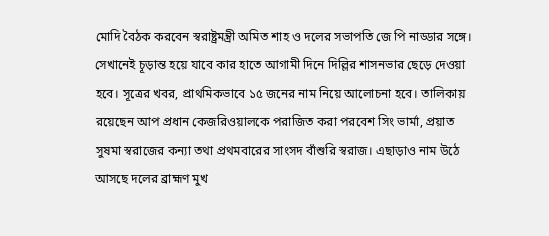মোদি বৈঠক করবেন স্বরাষ্ট্রমন্ত্রী অমিত শাহ ও দলের সভাপতি জে পি নাড্ডার সঙ্গে। সেখানেই চূড়ান্ত হয়ে যাবে কার হাতে আগামী দিনে দিল্লির শাসনভার ছেড়ে দেওয়া হবে। সূত্রের খবর, প্রাথমিকভাবে ১৫ জনের নাম নিয়ে আলোচনা হবে। তালিকায় রয়েছেন আপ প্রধান কেজরিওয়ালকে পরাজিত করা পরবেশ সিং ভার্মা, প্রয়াত সুষমা স্বরাজের কন্যা তথা প্রথমবারের সাংসদ বাঁশুরি স্বরাজ। এছাড়াও নাম উঠে আসছে দলের ব্রাহ্মণ মুখ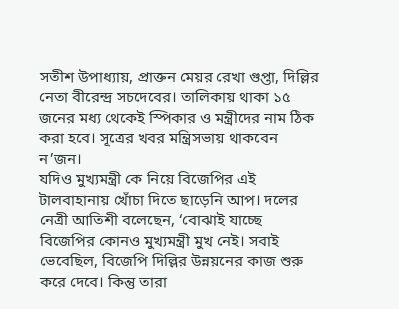সতীশ উপাধ্যায়, প্রাক্তন মেয়র রেখা গুপ্তা, দিল্লির নেতা বীরেন্দ্র সচদেবের। তালিকায় থাকা ১৫ জনের মধ্য থেকেই স্পিকার ও মন্ত্রীদের নাম ঠিক করা হবে। সূত্রের খবর মন্ত্রিসভায় থাকবেন ন’জন।
যদিও মুখ্যমন্ত্রী কে নিয়ে বিজেপির এই টালবাহানায় খোঁচা দিতে ছাড়েনি আপ। দলের নেত্রী আতিশী বলেছেন, ‘বোঝাই যাচ্ছে বিজেপির কোনও মুখ্যমন্ত্রী মুখ নেই। সবাই ভেবেছিল, বিজেপি দিল্লির উন্নয়নের কাজ শুরু করে দেবে। কিন্তু তারা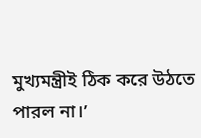মুখ্যমন্ত্রীই ঠিক করে উঠতে পারল না।’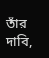তাঁর দাবি,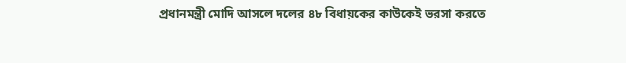প্রধানমন্ত্রী মোদি আসলে দলের ৪৮ বিধায়কের কাউকেই ভরসা করতে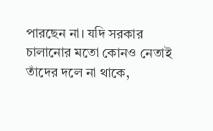পারছেন না। যদি সরকার চালানোর মতো কোনও নেতাই তাঁদের দলে না থাকে,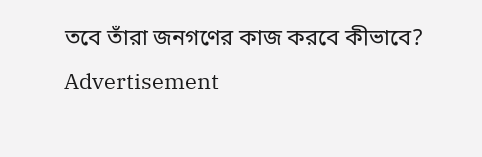তবে তাঁরা জনগণের কাজ করবে কীভাবে?
Advertisement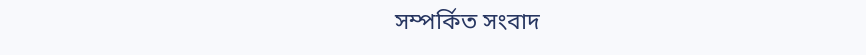সম্পর্কিত সংবাদ